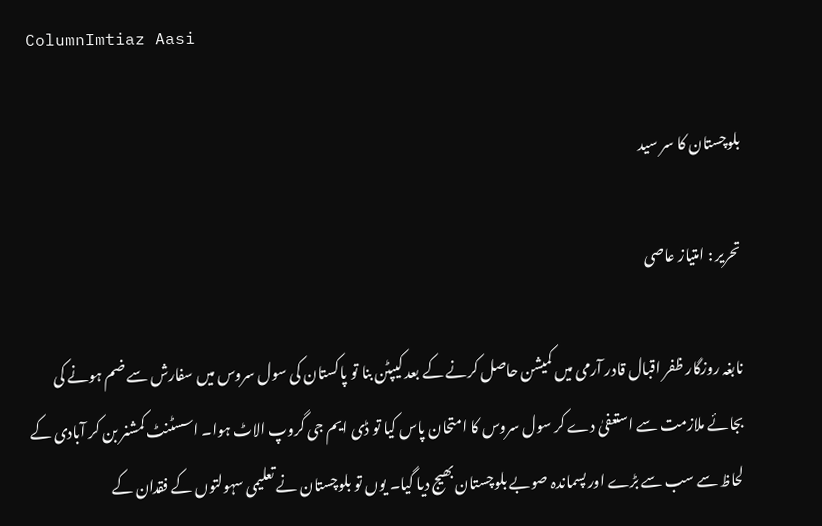ColumnImtiaz Aasi

بلوچستان کا سر سید

تحریر : امتیاز عاصی

نابغہ روزگار ظفر اقبال قادر آرمی میں کمیشن حاصل کرنے کے بعد کیپٹن بنا تو پاکستان کی سول سروس میں سفارش سے ضم ہونے کی بجائے ملازمت سے استعفیٰ دے کر سول سروس کا امتحان پاس کیا تو ڈی ایم جی گروپ الاٹ ہوا۔ اسسٹنٹ کمشنر بن کر آبادی کے لحاظ سے سب سے بڑے اور پسماندہ صوبے بلوچستان بھیج دیا گیا۔ یوں تو بلوچستان نے تعلیمی سہولتوں کے فقدان کے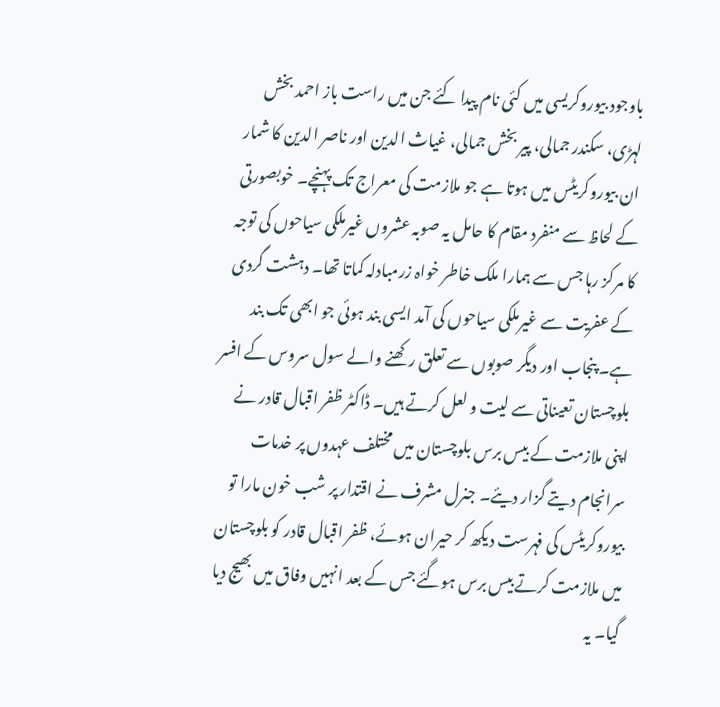باوجود بیوروکریسی میں کئی نام پیدا کئے جن میں راست باز احمد بخش لہڑی، سکندر جمالی، پیر بخش جمالی، غیاث الدین اور ناصر الدین کا شمار ان بیوروکریٹس میں ہوتا ہے جو ملازمت کی معراج تک پہنچے۔ خوبصورتی کے لحاظ سے منفرد مقام کا حامل یہ صوبہ عشروں غیرملکی سیاحوں کی توجہ کا مرکز رہا جس سے ہمارا ملک خاطر خواہ زرمبادلہ کماتا تھا۔ دہشت گردی کے عفریت سے غیرملکی سیاحوں کی آمد ایسی بند ہوئی جو ابھی تک بند ہے۔ پنجاب اور دیگر صوبوں سے تعلق رکھنے والے سول سروس کے افسر بلوچستان تعیناتی سے لیت و لعل کرتے ہیں۔ ڈاکٹر ظفر اقبال قادر نے اپنی ملازمت کے بیس برس بلوچستان میں مختلف عہدوں پر خدمات سرانجام دیتے گزار دیئے۔ جنرل مشرف نے اقتدار پر شب خون مارا تو بیوروکریٹس کی فہرست دیکھ کر حیران ہوئے، ظفر اقبال قادر کو بلوچستان میں ملازمت کرتے بیس برس ہوگئے جس کے بعد انہیں وفاق میں بھیج دیا گیا۔ یہ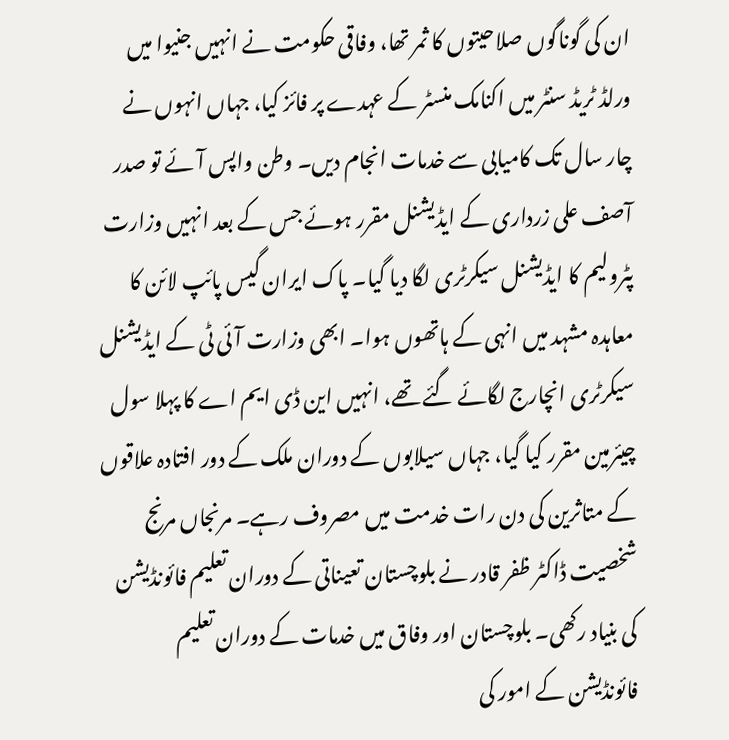ان کی گوناگوں صلاحیتوں کا ثمر تھا، وفاقی حکومت نے انہیں جنیوا میں ورلڈ ٹریڈ سنٹر میں اکنامک منسٹر کے عہدے پر فائز کیا، جہاں انہوں نے چار سال تک کامیابی سے خدمات انجام دیں۔ وطن واپس آئے تو صدر آصف علی زرداری کے ایڈیشنل مقرر ہوئے جس کے بعد انہیں وزارت پٹرولیم کا ایڈیشنل سیکرٹری لگا دیا گیا۔ پاک ایران گیس پائپ لائن کا معاہدہ مشہد میں انہی کے ہاتھوں ہوا۔ ابھی وزارت آئی ٹی کے ایڈیشنل سیکرٹری انچارج لگائے گئے تھے، انہیں این ڈی ایم اے کا پہلا سول چیئرمین مقرر کیا گیا، جہاں سیلابوں کے دوران ملک کے دور افتادہ علاقوں کے متاثرین کی دن رات خدمت میں مصروف رہے۔ مرنجاں مرنج شخصیت ڈاکٹر ظفر قادر نے بلوچستان تعیناتی کے دوران تعلیم فائونڈیشن کی بنیاد رکھی۔ بلوچستان اور وفاق میں خدمات کے دوران تعلیم فائونڈیشن کے امور کی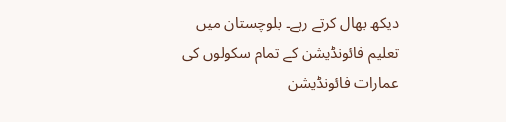دیکھ بھال کرتے رہے۔ بلوچستان میں تعلیم فائونڈیشن کے تمام سکولوں کی عمارات فائونڈیشن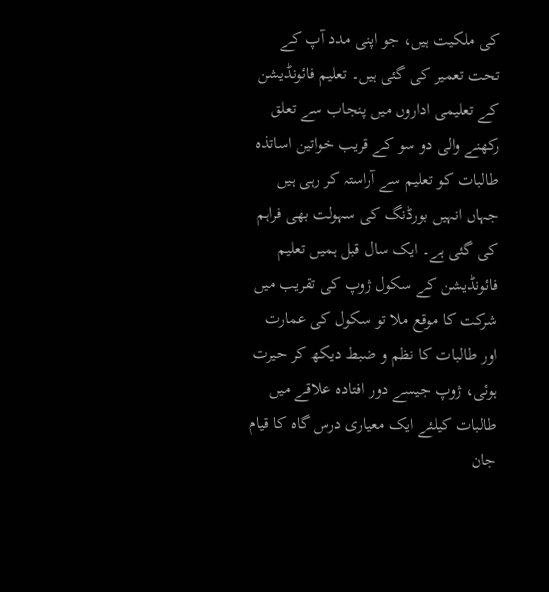کی ملکیت ہیں، جو اپنی مدد آپ کے تحت تعمیر کی گئی ہیں۔ تعلیم فائونڈیشن کے تعلیمی اداروں میں پنجاب سے تعلق رکھنے والی دو سو کے قریب خواتین اساتذہ طالبات کو تعلیم سے آراستہ کر رہی ہیں جہاں انہیں بورڈنگ کی سہولت بھی فراہم کی گئی ہے۔ ایک سال قبل ہمیں تعلیم فائونڈیشن کے سکول ژوپ کی تقریب میں شرکت کا موقع ملا تو سکول کی عمارت اور طالبات کا نظم و ضبط دیکھ کر حیرت ہوئی، ژوپ جیسے دور افتادہ علاقے میں طالبات کیلئے ایک معیاری درس گاہ کا قیام جان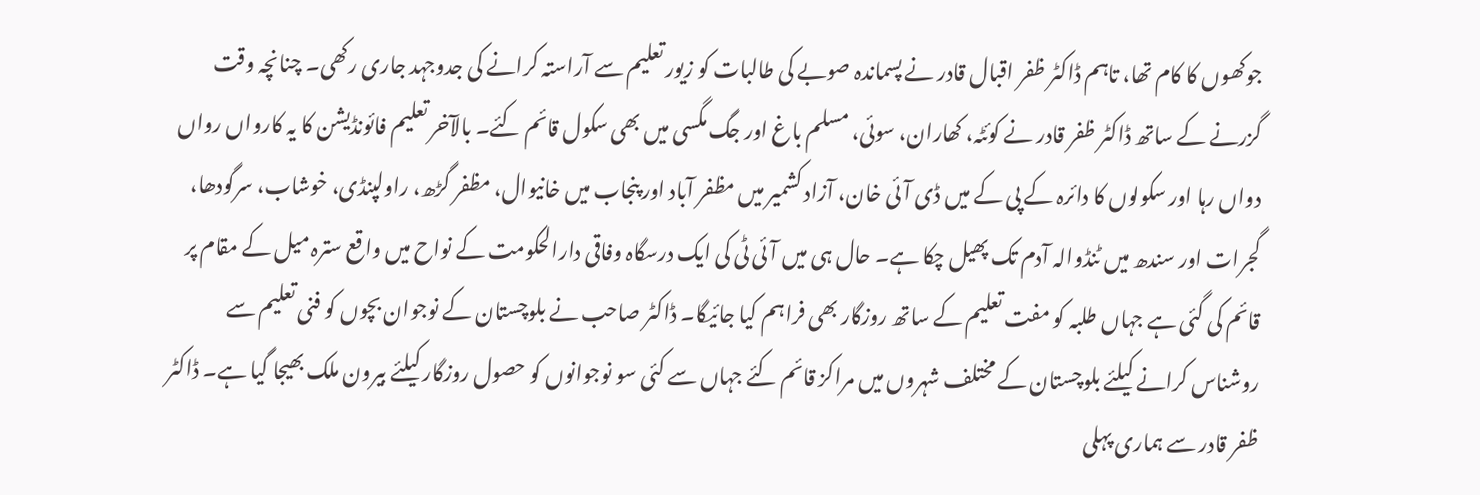جوکھوں کا کام تھا، تاہم ڈاکٹر ظفر اقبال قادر نے پسماندہ صوبے کی طالبات کو زیور تعلیم سے آراستہ کرانے کی جدوجہد جاری رکھی۔ چنانچہ وقت گزرنے کے ساتھ ڈاکٹر ظفر قادر نے کوئٹہ، کھاران، سوئی، مسلم باغ اور جگ مگسی میں بھی سکول قائم کئے۔ بالآخر تعلیم فائونڈیشن کا یہ کارواں رواں دواں رہا اور سکولوں کا دائرہ کے پی کے میں ڈی آئی خان، آزاد کشمیر میں مظفر آباد اور پنجاب میں خانیوال، مظفر گڑھ، راولپنڈی، خوشاب، سرگودھا، گجرات اور سندھ میں ٹنڈوالہ آدم تک پھیل چکا ہے۔ حال ہی میں آئی ٹی کی ایک درسگاہ وفاقی دارالحکومت کے نواح میں واقع سترہ میل کے مقام پر قائم کی گئی ہے جہاں طلبہ کو مفت تعلیم کے ساتھ روزگار بھی فراہم کیا جائیگا۔ ڈاکٹر صاحب نے بلوچستان کے نوجوان بچوں کو فنی تعلیم سے روشناس کرانے کیلئے بلوچستان کے مختلف شہروں میں مراکز قائم کئے جہاں سے کئی سو نوجوانوں کو حصول روزگار کیلئے بیرون ملک بھیجا گیا ہے۔ ڈاکٹر ظفر قادر سے ہماری پہلی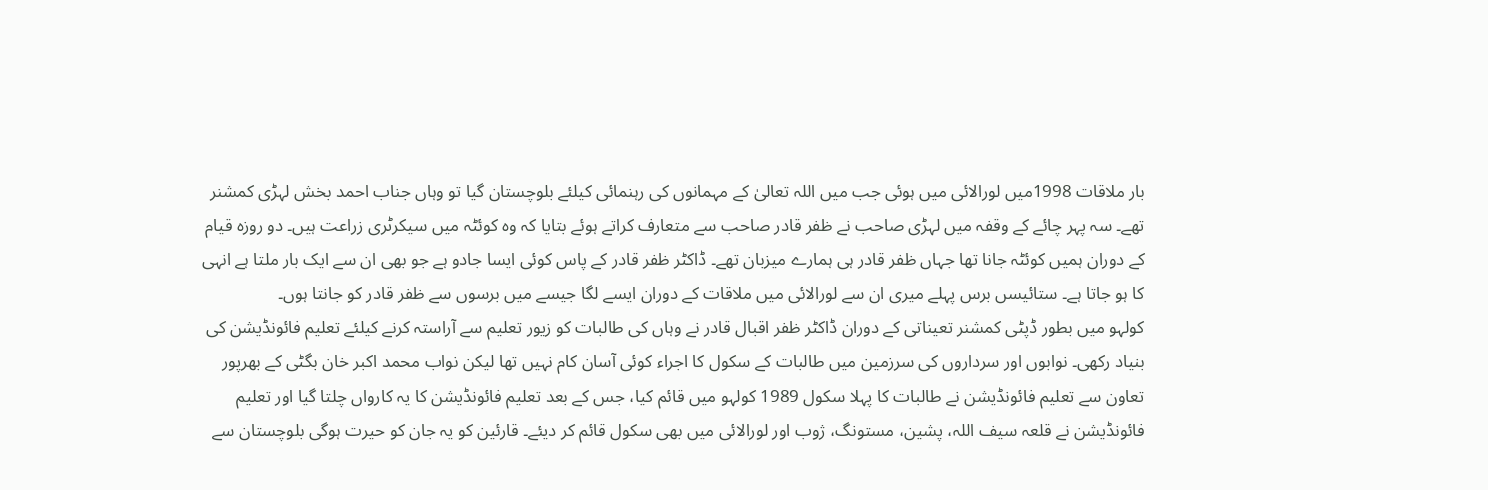بار ملاقات 1998میں لورالائی میں ہوئی جب میں اللہ تعالیٰ کے مہمانوں کی رہنمائی کیلئے بلوچستان گیا تو وہاں جناب احمد بخش لہڑی کمشنر تھے۔ سہ پہر چائے کے وقفہ میں لہڑی صاحب نے ظفر قادر صاحب سے متعارف کراتے ہوئے بتایا کہ وہ کوئٹہ میں سیکرٹری زراعت ہیں۔ دو روزہ قیام کے دوران ہمیں کوئٹہ جانا تھا جہاں ظفر قادر ہی ہمارے میزبان تھے۔ ڈاکٹر ظفر قادر کے پاس کوئی ایسا جادو ہے جو بھی ان سے ایک بار ملتا ہے انہی کا ہو جاتا ہے۔ ستائیسں برس پہلے میری ان سے لورالائی میں ملاقات کے دوران ایسے لگا جیسے میں برسوں سے ظفر قادر کو جانتا ہوں۔
کولہو میں بطور ڈپٹی کمشنر تعیناتی کے دوران ڈاکٹر ظفر اقبال قادر نے وہاں کی طالبات کو زیور تعلیم سے آراستہ کرنے کیلئے تعلیم فائونڈیشن کی بنیاد رکھی۔ نوابوں اور سرداروں کی سرزمین میں طالبات کے سکول کا اجراء کوئی آسان کام نہیں تھا لیکن نواب محمد اکبر خان بگٹی کے بھرپور تعاون سے تعلیم فائونڈیشن نے طالبات کا پہلا سکول 1989 کولہو میں قائم کیا، جس کے بعد تعلیم فائونڈیشن کا یہ کارواں چلتا گیا اور تعلیم فائونڈیشن نے قلعہ سیف اللہ، پشین، مستونگ، ژوب اور لورالائی میں بھی سکول قائم کر دیئے۔ قارئین کو یہ جان کو حیرت ہوگی بلوچستان سے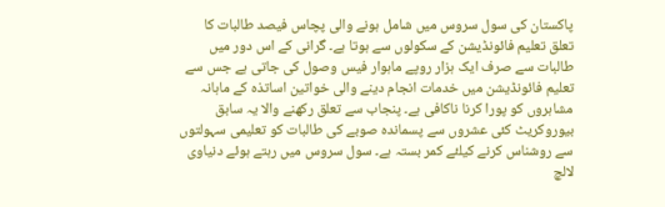پاکستان کی سول سروس میں شامل ہونے والی پچاس فیصد طالبات کا تعلق تعلیم فائونڈیشن کے سکولوں سے ہوتا ہے۔ گرانی کے اس دور میں طالبات سے صرف ایک ہزار روپے ماہوار فیس وصول کی جاتی ہے جس سے تعلیم فائونڈیشن میں خدمات انجام دینے والی خواتین اساتذہ کے ماہانہ مشاہروں کو پورا کرنا ناکافی ہے۔ پنجاب سے تعلق رکھنے والا یہ سابق بیوروکریٹ کئی عشروں سے پسماندہ صوبے کی طالبات کو تعلیمی سہولتوں سے روشناس کرنے کیلئے کمر بستہ ہے۔ سول سروس میں رہتے ہوئے دنیاوی لالچ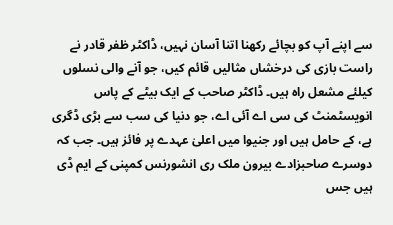سے اپنے آپ کو بچائے رکھنا اتنا آسان نہیں، ڈاکٹر ظفر قادر نے راست بازی کی درخشاں مثالیں قائم کیں، جو آنے والی نسلوں کیلئے مشعل راہ ہیں۔ ڈاکٹر صاحب کے ایک بیٹے کے پاس انویسٹمنٹ کی سی اے آئی اے، جو دنیا کی سب سے بڑی ڈگری ہے، کے حامل ہیں اور جنیوا میں اعلیٰ عہدے پر فائز ہیں۔ جب کہ دوسرے صاحبزادے بیرون ملک ری انشورنس کمپنی کے ایم ڈی ہیں جس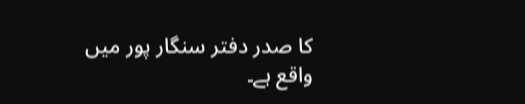کا صدر دفتر سنگار پور میں واقع ہے۔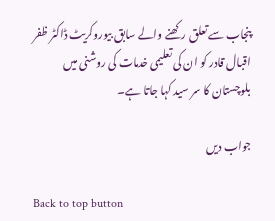پنجاب سے تعلق رکھنے والے سابق بیوروکریٹ ڈاکٹر ظفر اقبال قادر کو ان کی تعلیمی خدمات کی روشنی میں بلوچستان کا سر سید کہا جاتا ہے۔

جواب دیں

Back to top button